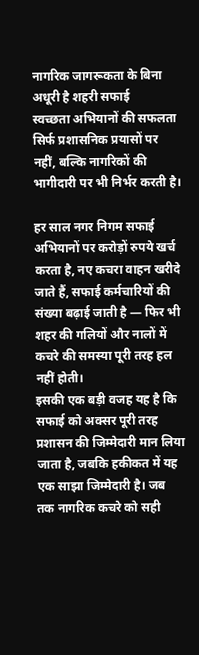नागरिक जागरूकता के बिना अधूरी है शहरी सफाई
स्वच्छता अभियानों की सफलता सिर्फ प्रशासनिक प्रयासों पर नहीं, बल्कि नागरिकों की भागीदारी पर भी निर्भर करती है।

हर साल नगर निगम सफाई अभियानों पर करोड़ों रुपये खर्च करता है, नए कचरा वाहन खरीदे जाते हैं, सफाई कर्मचारियों की संख्या बढ़ाई जाती है — फिर भी शहर की गलियों और नालों में कचरे की समस्या पूरी तरह हल नहीं होती।
इसकी एक बड़ी वजह यह है कि सफाई को अक्सर पूरी तरह प्रशासन की जिम्मेदारी मान लिया जाता है, जबकि हकीकत में यह एक साझा जिम्मेदारी है। जब तक नागरिक कचरे को सही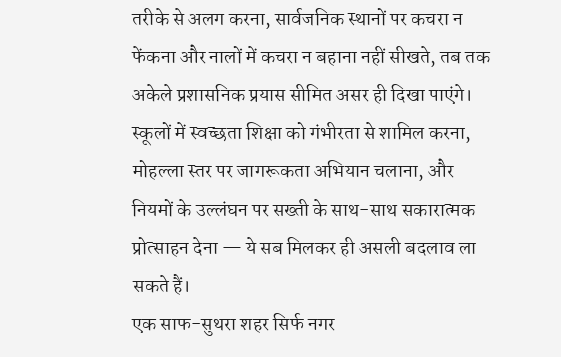तरीके से अलग करना, सार्वजनिक स्थानों पर कचरा न फेंकना और नालों में कचरा न बहाना नहीं सीखते, तब तक अकेले प्रशासनिक प्रयास सीमित असर ही दिखा पाएंगे।
स्कूलों में स्वच्छता शिक्षा को गंभीरता से शामिल करना, मोहल्ला स्तर पर जागरूकता अभियान चलाना, और नियमों के उल्लंघन पर सख्ती के साथ-साथ सकारात्मक प्रोत्साहन देना — ये सब मिलकर ही असली बदलाव ला सकते हैं।
एक साफ-सुथरा शहर सिर्फ नगर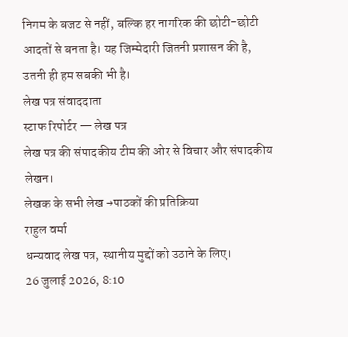निगम के बजट से नहीं, बल्कि हर नागरिक की छोटी-छोटी आदतों से बनता है। यह जिम्मेदारी जितनी प्रशासन की है, उतनी ही हम सबकी भी है।
लेख पत्र संवाददाता
स्टाफ रिपोर्टर — लेख पत्र
लेख पत्र की संपादकीय टीम की ओर से विचार और संपादकीय लेखन।
लेखक के सभी लेख →पाठकों की प्रतिक्रिया
राहुल वर्मा
धन्यवाद लेख पत्र, स्थानीय मुद्दों को उठाने के लिए।
26 जुलाई 2026, 8:10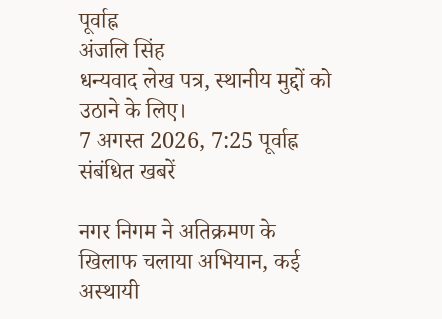पूर्वाह्न
अंजलि सिंह
धन्यवाद लेख पत्र, स्थानीय मुद्दों को उठाने के लिए।
7 अगस्त 2026, 7:25 पूर्वाह्न
संबंधित खबरें

नगर निगम ने अतिक्रमण के खिलाफ चलाया अभियान, कई अस्थायी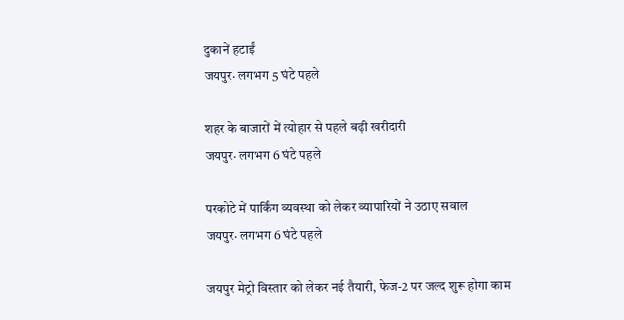दुकानें हटाईं
जयपुर· लगभग 5 घंटे पहले

शहर के बाजारों में त्योहार से पहले बढ़ी खरीदारी
जयपुर· लगभग 6 घंटे पहले

परकोटे में पार्किंग व्यवस्था को लेकर व्यापारियों ने उठाए सवाल
जयपुर· लगभग 6 घंटे पहले

जयपुर मेट्रो विस्तार को लेकर नई तैयारी, फेज-2 पर जल्द शुरू होगा काम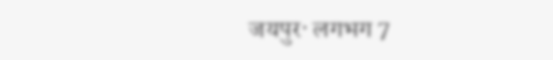जयपुर· लगभग 7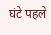घंटे पहले